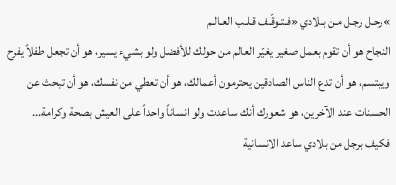»رحـل رجـل مـن بـلادي «فـتـوقّـف قـلـب العـالـم
النجاح هو أن تقوم بعمل صغير يغيّر العالم من حولك للأفضل ولو بشيء يسير، هو أن تجعل طفلاً يفرح ويبتسم، هو أن تدع الناس الصادقين يحترمون أعمالك، هو أن تعطي من نفسك، هو أن تبحث عن الحسنات عند الآخرين، هو شعورك أنك ساعدت ولو انساناً واحداً على العيش بصحة وكرامة... فكيف برجل من بلادي ساعد الانسانية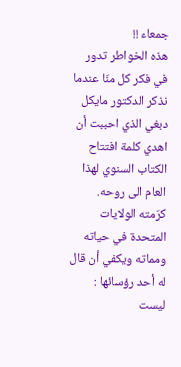جمعاء !!
هذه الخواطر تدور في فكر كل منّا عندما نذكر الدكتور مايكل دبغي الذي احببت أن اهدي كلمة افتتاح الكتاب السنوي لهذا العام الى روحه.
كرّمته الولايات المتحدة في حياته ومماته ويكفي أن قال له أحد رؤسائها : ليست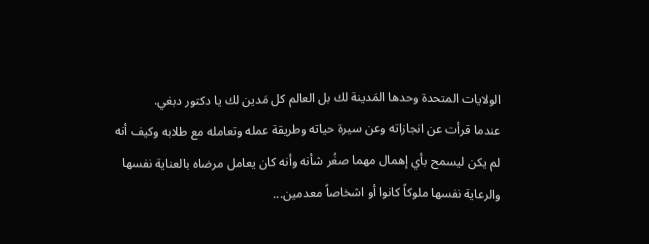الولايات المتحدة وحدها المَدينة لك بل العالم كل مَدين لك يا دكتور دبغي.
عندما قرأت عن انجازاته وعن سيرة حياته وطريقة عمله وتعامله مع طلابه وكيف أنه لم يكن ليسمح بأي إهمال مهما صغُر شأنه وأنه كان يعامل مرضاه بالعناية نفسها والرعاية نفسها ملوكاً كانوا أو اشخاصاً معدمين...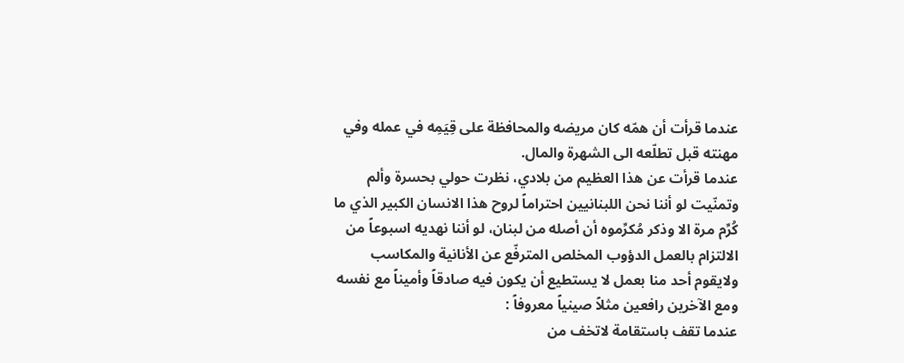عندما قرأت أن همّه كان مريضه والمحافظة على قِيَمِه في عمله وفي مهنته قبل تطلّعه الى الشهرة والمال.
عندما قرأت عن هذا العظيم من بلادي، نظرت حولي بحسرة وألم وتمنّيت لو أننا نحن اللبنانيين احتراماً لروح هذا الانسان الكبير الذي ما كُرِّم مرة الا وذكر مُكرِّموه أن أصله من لبنان، لو أننا نهديه اسبوعاً من الالتزام بالعمل الدؤوب المخلص المترفّع عن الأنانية والمكاسب ولايقوم أحد منا بعمل لا يستطيع أن يكون فيه صادقاً وأميناً مع نفسه ومع الآخرين رافعين مثلاً صينياً معروفاً :
عندما تقف باستقامة لاتخف من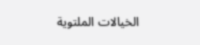الخيالات الملتوية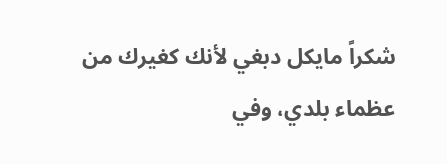شكراً مايكل دبغي لأنك كغيرك من عظماء بلدي، وفي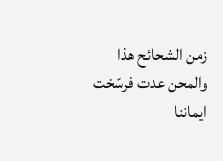زمن الشحائح هذا والمحن عدت فرسّخت ايماننا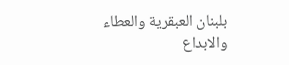بلبنان العبقرية والعطاء والابداع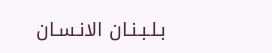بـلـبـنـان الانـسـان